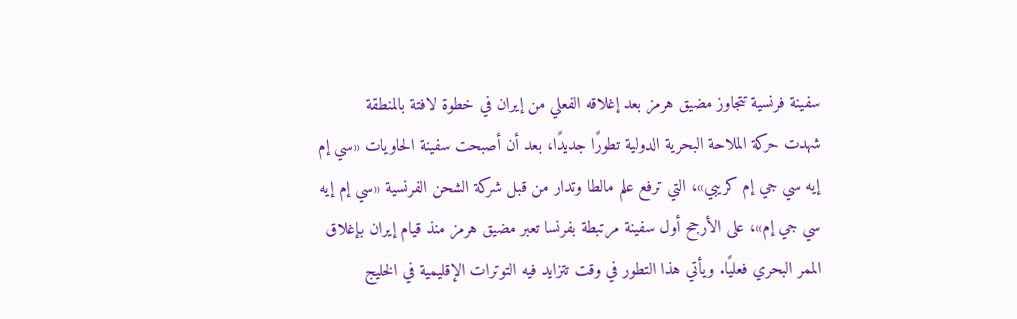سفينة فرنسية تتجاوز مضيق هرمز بعد إغلاقه الفعلي من إيران في خطوة لافتة بالمنطقة
شهدت حركة الملاحة البحرية الدولية تطورًا جديدًا، بعد أن أصبحت سفينة الحاويات «سي إم إيه سي جي إم كريبي»، التي ترفع علم مالطا وتدار من قبل شركة الشحن الفرنسية «سي إم إيه سي جي إم»، على الأرجح أول سفينة مرتبطة بفرنسا تعبر مضيق هرمز منذ قيام إيران بإغلاق الممر البحري فعليًا. ويأتي هذا التطور في وقت تتزايد فيه التوترات الإقليمية في الخليج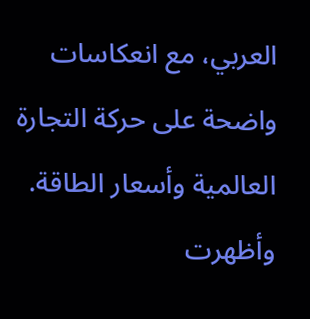العربي، مع انعكاسات واضحة على حركة التجارة العالمية وأسعار الطاقة.
وأظهرت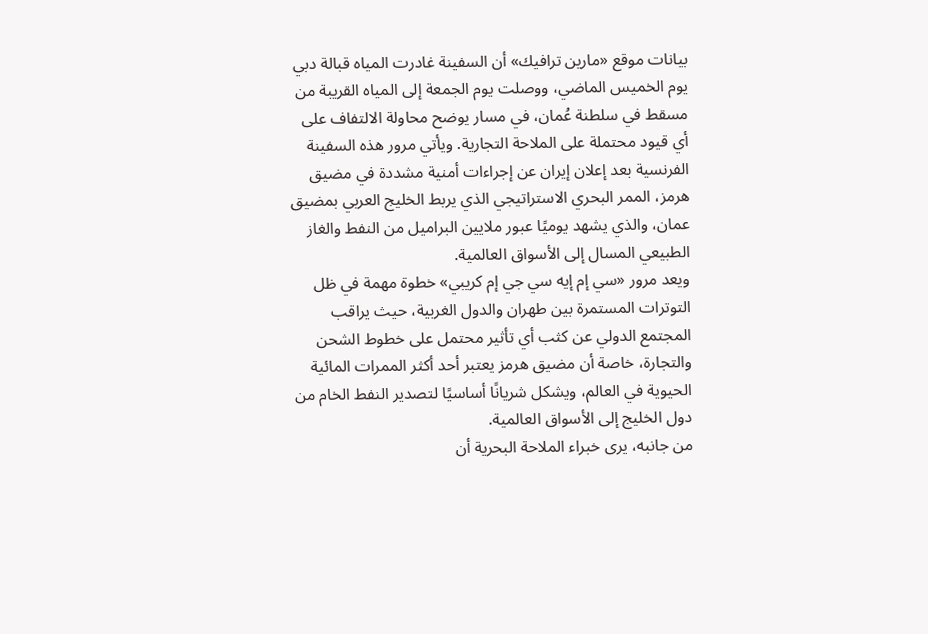بيانات موقع «مارين ترافيك» أن السفينة غادرت المياه قبالة دبي يوم الخميس الماضي، ووصلت يوم الجمعة إلى المياه القريبة من مسقط في سلطنة عُمان، في مسار يوضح محاولة الالتفاف على أي قيود محتملة على الملاحة التجارية. ويأتي مرور هذه السفينة الفرنسية بعد إعلان إيران عن إجراءات أمنية مشددة في مضيق هرمز، الممر البحري الاستراتيجي الذي يربط الخليج العربي بمضيق عمان، والذي يشهد يوميًا عبور ملايين البراميل من النفط والغاز الطبيعي المسال إلى الأسواق العالمية.
ويعد مرور «سي إم إيه سي جي إم كريبي» خطوة مهمة في ظل التوترات المستمرة بين طهران والدول الغربية، حيث يراقب المجتمع الدولي عن كثب أي تأثير محتمل على خطوط الشحن والتجارة، خاصة أن مضيق هرمز يعتبر أحد أكثر الممرات المائية الحيوية في العالم، ويشكل شريانًا أساسيًا لتصدير النفط الخام من دول الخليج إلى الأسواق العالمية.
من جانبه، يرى خبراء الملاحة البحرية أن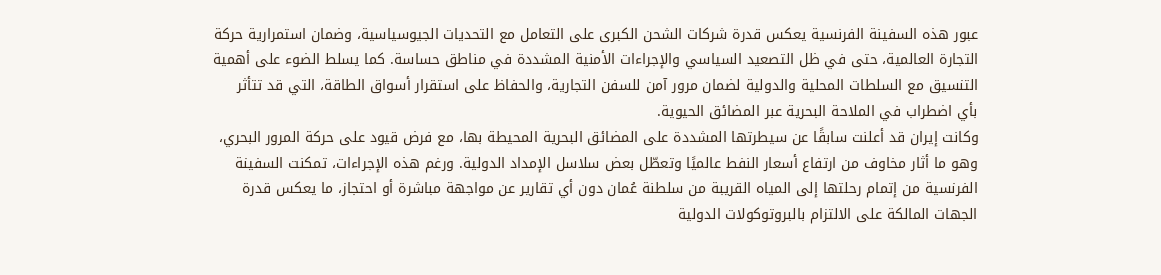عبور هذه السفينة الفرنسية يعكس قدرة شركات الشحن الكبرى على التعامل مع التحديات الجيوسياسية، وضمان استمرارية حركة التجارة العالمية، حتى في ظل التصعيد السياسي والإجراءات الأمنية المشددة في مناطق حساسة. كما يسلط الضوء على أهمية التنسيق مع السلطات المحلية والدولية لضمان مرور آمن للسفن التجارية، والحفاظ على استقرار أسواق الطاقة، التي قد تتأثر بأي اضطراب في الملاحة البحرية عبر المضائق الحيوية.
وكانت إيران قد أعلنت سابقًا عن سيطرتها المشددة على المضائق البحرية المحيطة بها، مع فرض قيود على حركة المرور البحري، وهو ما أثار مخاوف من ارتفاع أسعار النفط عالميًا وتعطّل بعض سلاسل الإمداد الدولية. ورغم هذه الإجراءات، تمكنت السفينة الفرنسية من إتمام رحلتها إلى المياه القريبة من سلطنة عُمان دون أي تقارير عن مواجهة مباشرة أو احتجاز، ما يعكس قدرة الجهات المالكة على الالتزام بالبروتوكولات الدولية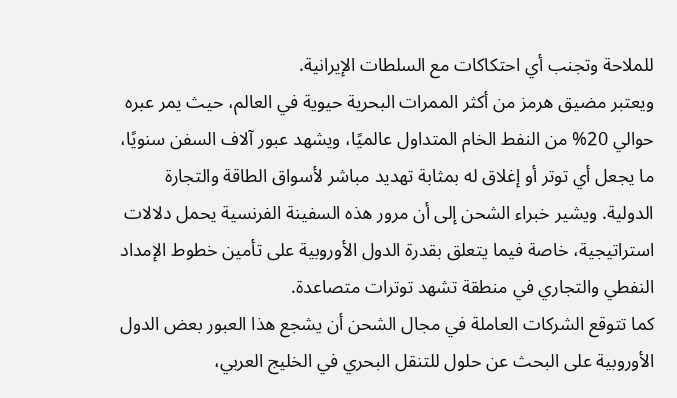للملاحة وتجنب أي احتكاكات مع السلطات الإيرانية.
ويعتبر مضيق هرمز من أكثر الممرات البحرية حيوية في العالم، حيث يمر عبره حوالي 20% من النفط الخام المتداول عالميًا، ويشهد عبور آلاف السفن سنويًا، ما يجعل أي توتر أو إغلاق له بمثابة تهديد مباشر لأسواق الطاقة والتجارة الدولية. ويشير خبراء الشحن إلى أن مرور هذه السفينة الفرنسية يحمل دلالات استراتيجية، خاصة فيما يتعلق بقدرة الدول الأوروبية على تأمين خطوط الإمداد النفطي والتجاري في منطقة تشهد توترات متصاعدة.
كما تتوقع الشركات العاملة في مجال الشحن أن يشجع هذا العبور بعض الدول الأوروبية على البحث عن حلول للتنقل البحري في الخليج العربي،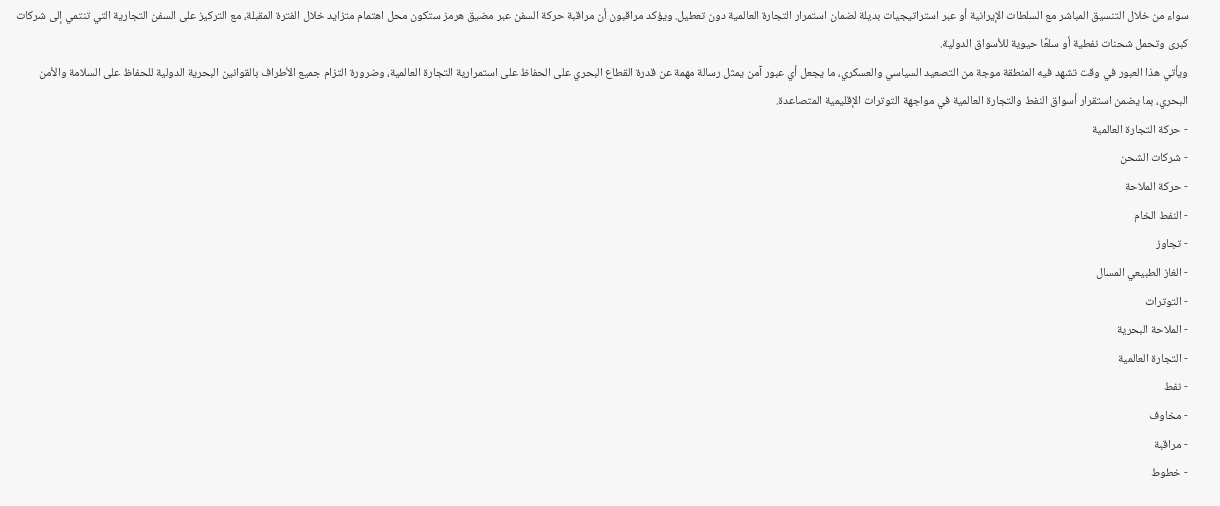سواء من خلال التنسيق المباشر مع السلطات الإيرانية أو عبر استراتيجيات بديلة لضمان استمرار التجارة العالمية دون تعطيل. ويؤكد مراقبون أن مراقبة حركة السفن عبر مضيق هرمز ستكون محل اهتمام متزايد خلال الفترة المقبلة، مع التركيز على السفن التجارية التي تنتمي إلى شركات كبرى وتحمل شحنات نفطية أو سلعًا حيوية للأسواق الدولية.
ويأتي هذا العبور في وقت تشهد فيه المنطقة موجة من التصعيد السياسي والعسكري، ما يجعل أي عبور آمن يمثل رسالة مهمة عن قدرة القطاع البحري على الحفاظ على استمرارية التجارة العالمية، وضرورة التزام جميع الأطراف بالقوانين البحرية الدولية للحفاظ على السلامة والأمن البحري، بما يضمن استقرار أسواق النفط والتجارة العالمية في مواجهة التوترات الإقليمية المتصاعدة.
- حركة التجارة العالمية
- شركات الشحن
- حركة الملاحة
- النفط الخام
- تجاوز
- الغاز الطبيعي المسال
- التوترات
- الملاحة البحرية
- التجارة العالمية
- نفط
- مخاوف
- مراقبة
- خطوط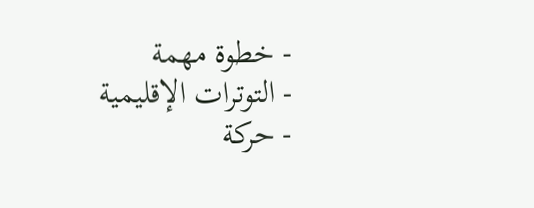- خطوة مهمة
- التوترات الإقليمية
- حركة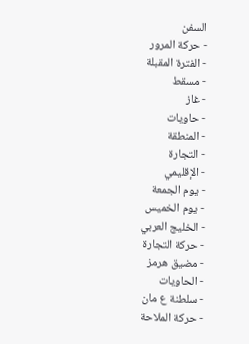السفن
- حركة المرور
- الفترة المقبلة
- مسقط
- غاز
- حاويات
- المنطقة
- التجارة
- الإقليمي
- يوم الجمعة
- يوم الخميس
- الخليج العربي
- حركة التجارة
- مضيق هرمز
- الحاويات
- سلطنة ع مان
- حركة الملاحة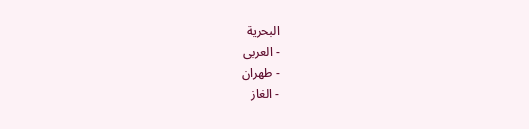البحرية
- العربى
- طهران
- الغاز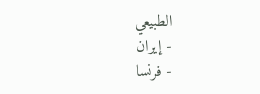الطبيعي
- إيران
- فرنسا